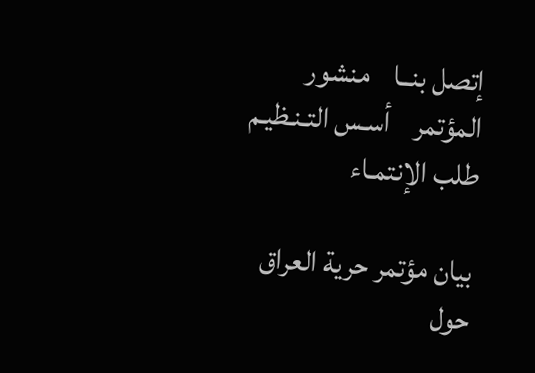إتصل بنــا    منشور المؤتمر    أسـس التـنـظيـم    طلب الإنتمـاء

بيان مؤتمر حرية العراق حول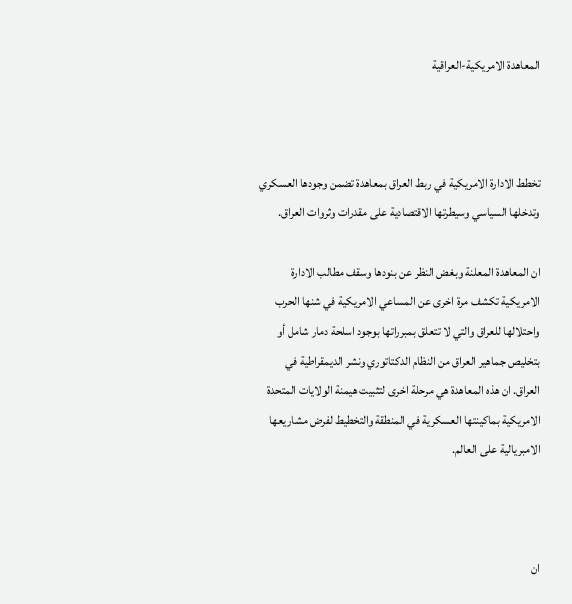المعاهدة الامريكية-العراقية



تخطط الادارة الامريكية في ربط العراق بمعاهدة تضمن وجودها العسكري وتدخلها السياسي وسيطرتها الاقتصادية على مقدرات وثروات العراق.

ان المعاهدة المعلنة وبغض النظر عن بنودها وسقف مطالب الادارة الامريكية تكشف مرة اخرى عن المساعي الامريكية في شنها الحرب واحتلالها للعراق والتي لا تتعلق بمبرراتها بوجود اسلحة دمار شامل أو بتخليص جماهير العراق من النظام الدكتاتوري ونشر الديمقراطية في العراق. ان هذه المعاهدة هي مرحلة اخرى لتثبيت هيمنة الولايات المتحدة الامريكية بماكينتها العسكرية في المنطقة والتخطيط لفرض مشاريعها الامبريالية على العالم.



ان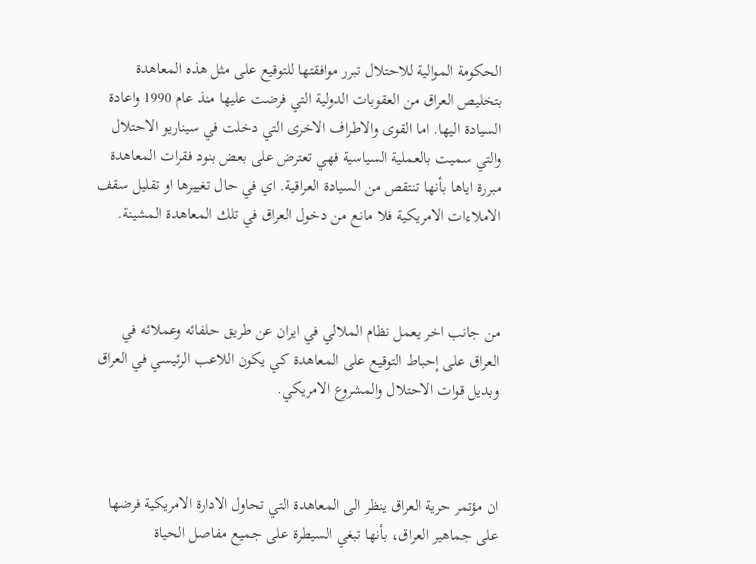الحكومة الموالية للاحتلال تبرر موافقتها للتوقيع على مثل هذه المعاهدة بتخليص العراق من العقوبات الدولية التي فرضت عليها منذ عام 1990 واعادة السيادة اليها. اما القوى والاطراف الاخرى التي دخلت في سيناريو الاحتلال والتي سميت بالعملية السياسية فهي تعترض على بعض بنود فقرات المعاهدة مبررة اياها بأنها تنتقص من السيادة العراقية. اي في حال تغييرها او تقليل سقف الاملاءات الامريكية فلا مانع من دخول العراق في تلك المعاهدة المشينة.



من جانب اخر يعمل نظام الملالي في ايران عن طريق حلفائه وعملائه في العراق على إحباط التوقيع على المعاهدة كي يكون اللاعب الرئيسي في العراق وبديل قوات الاحتلال والمشروع الامريكي.



ان مؤتمر حرية العراق ينظر الى المعاهدة التي تحاول الادارة الامريكية فرضها على جماهير العراق، بأنها تبغي السيطرة على جميع مفاصل الحياة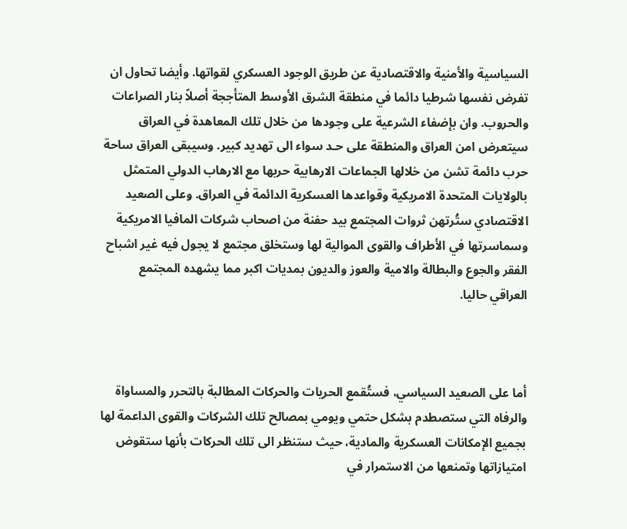السياسية والأمنية والاقتصادية عن طريق الوجود العسكري لقواتها. وأيضا تحاول ان تفرض نفسها شرطيا دائما في منطقة الشرق الأوسط المتأججة أصلاً بنار الصراعات والحروب. وان بإضفاء الشرعية على وجودها من خلال تلك المعاهدة في العراق سيتعرض امن العراق والمنطقة على حـد سواء الى تهديد كبير. وسيبقى العراق ساحة حرب دائمة تشن من خلالها الجماعات الارهابية حربها مع الارهاب الدولي المتمثل بالولايات المتحدة الامريكية وقواعدها العسكرية الدائمة في العراق. وعلى الصعيد الاقتصادي ستُرتهن ثروات المجتمع بيد حفنة من اصحاب شركات المافيا الامريكية وسماسرتها في الأطراف والقوى الموالية لها وستخلق مجتمع لا يجول فيه غير اشباح الفقر والجوع والبطالة والامية والعوز والديون بمديات اكبر مما يشهده المجتمع العراقي حاليا.



أما على الصعيد السياسي، فستُقمع الحريات والحركات المطالبة بالتحرر والمساواة والرفاه التي ستصطدم بشكل حتمي ويومي بمصالح تلك الشركات والقوى الداعمة لها بجميع الإمكانات العسكرية والمادية، حيث ستنظر الى تلك الحركات بأنها ستقوض امتيازاتها وتمنعها من الاستمرار في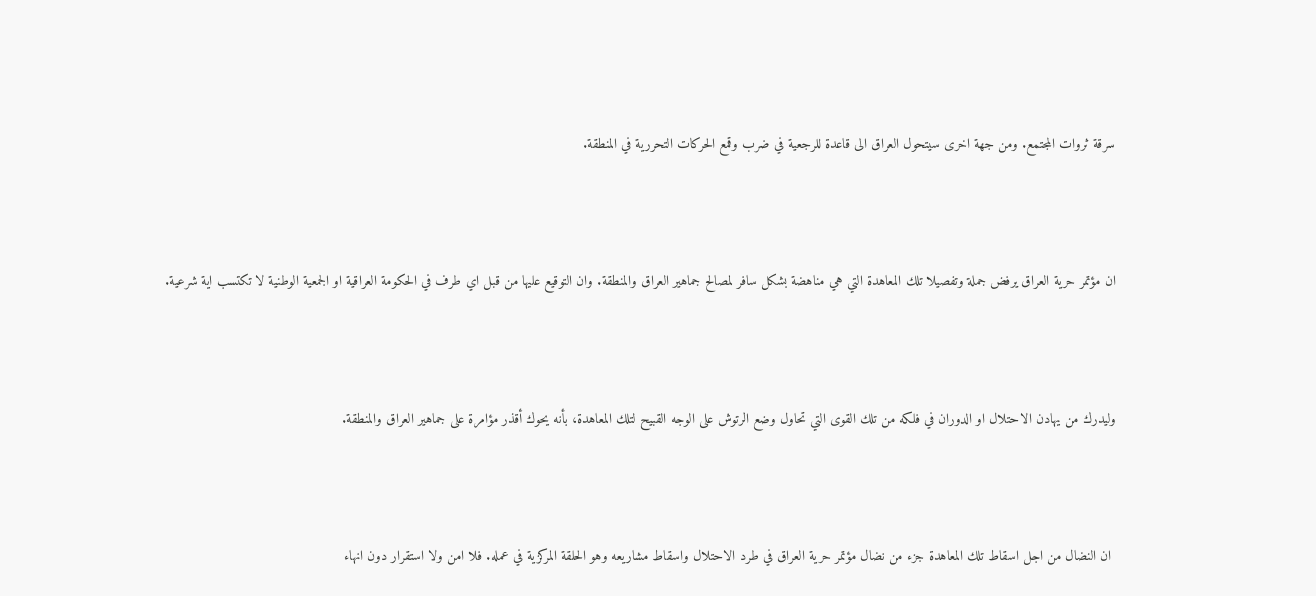سرقة ثروات المجتمع. ومن جهة اخرى سيتحول العراق الى قاعدة للرجعية في ضرب وقمع الحركات التحررية في المنطقة.



ان مؤتمر حرية العراق يرفض جملة وتفصيلا تلك المعاهدة التي هي مناهضة بشكل سافر لمصالح جماهير العراق والمنطقة. وان التوقيع عليها من قبل اي طرف في الحكومة العراقية او الجمعية الوطنية لا تكتسب اية شرعية.



وليدرك من يهادن الاحتلال او الدوران في فلكه من تلك القوى التي تحاول وضع الرتوش على الوجه القبيح لتلك المعاهدة، بأنه يحوك أقذر مؤامرة على جماهير العراق والمنطقة.



 ان النضال من اجل اسقاط تلك المعاهدة جزء من نضال مؤتمر حرية العراق في طرد الاحتلال واسقاط مشاريعه وهو الحلقة المركزية في عمله. فلا امن ولا استقرار دون انهاء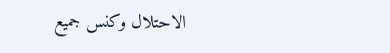الاحتلال وكنس جميع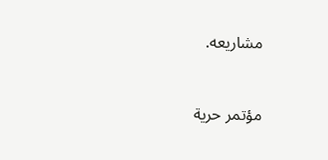مشاريعه.



مؤتمر حرية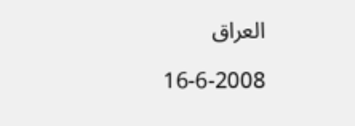العراق

16-6-2008